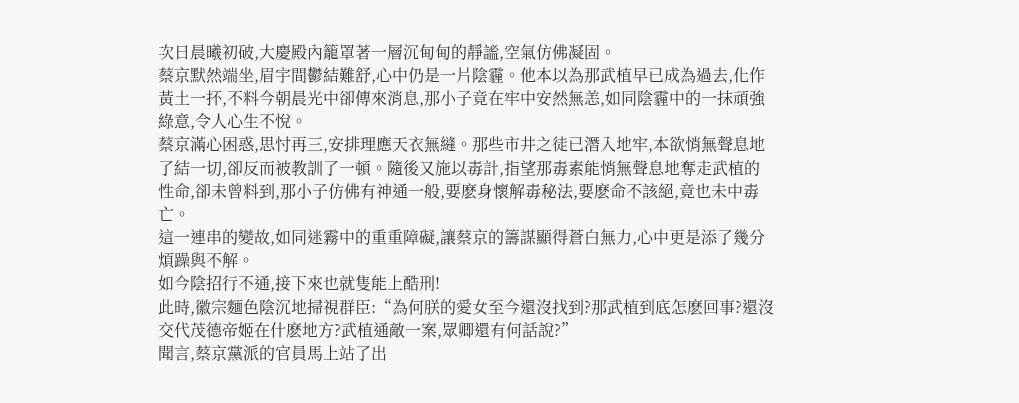次日晨曦初破,大慶殿內籠罩著一層沉甸甸的靜謐,空氣仿佛凝固。
蔡京默然端坐,眉宇間鬱結難舒,心中仍是一片陰霾。他本以為那武植早已成為過去,化作黃土一抔,不料今朝晨光中卻傳來消息,那小子竟在牢中安然無恙,如同陰霾中的一抹頑強綠意,令人心生不悅。
蔡京滿心困惑,思忖再三,安排理應天衣無縫。那些市井之徒已潛入地牢,本欲悄無聲息地了結一切,卻反而被教訓了一頓。隨後又施以毒計,指望那毒素能悄無聲息地奪走武植的性命,卻未曾料到,那小子仿佛有神通一般,要麽身懷解毒秘法,要麽命不該絕,竟也未中毒亡。
這一連串的變故,如同迷霧中的重重障礙,讓蔡京的籌謀顯得蒼白無力,心中更是添了幾分煩躁與不解。
如今陰招行不通,接下來也就隻能上酷刑!
此時,徽宗麵色陰沉地掃視群臣:“為何朕的愛女至今還沒找到?那武植到底怎麽回事?還沒交代茂德帝姬在什麽地方?武植通敵一案,眾卿還有何話說?”
聞言,蔡京黨派的官員馬上站了出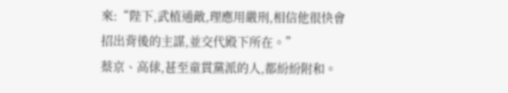來:“陛下,武植通敵,理應用嚴刑,相信他很快會招出背後的主謀,並交代殿下所在。”
蔡京、高俅,甚至童貫黨派的人,都紛紛附和。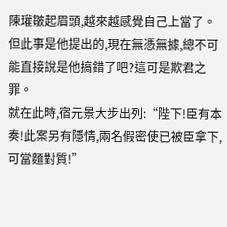陳瓘皺起眉頭,越來越感覺自己上當了。但此事是他提出的,現在無憑無據,總不可能直接說是他搞錯了吧?這可是欺君之罪。
就在此時,宿元景大步出列:“陛下!臣有本奏!此案另有隱情,兩名假密使已被臣拿下,可當麵對質!”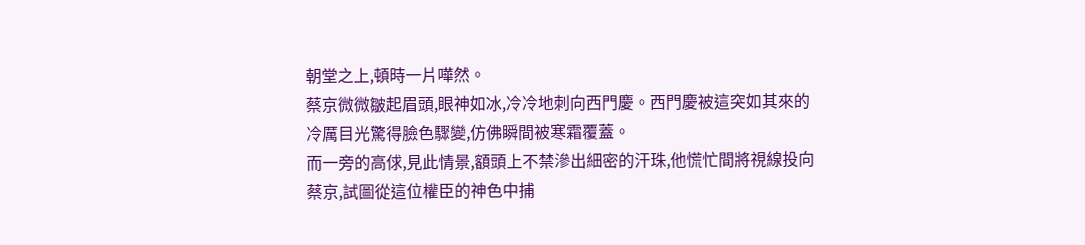朝堂之上,頓時一片嘩然。
蔡京微微皺起眉頭,眼神如冰,冷冷地刺向西門慶。西門慶被這突如其來的冷厲目光驚得臉色驟變,仿佛瞬間被寒霜覆蓋。
而一旁的高俅,見此情景,額頭上不禁滲出細密的汗珠,他慌忙間將視線投向蔡京,試圖從這位權臣的神色中捕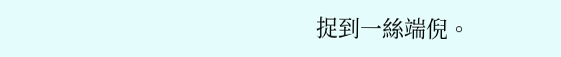捉到一絲端倪。